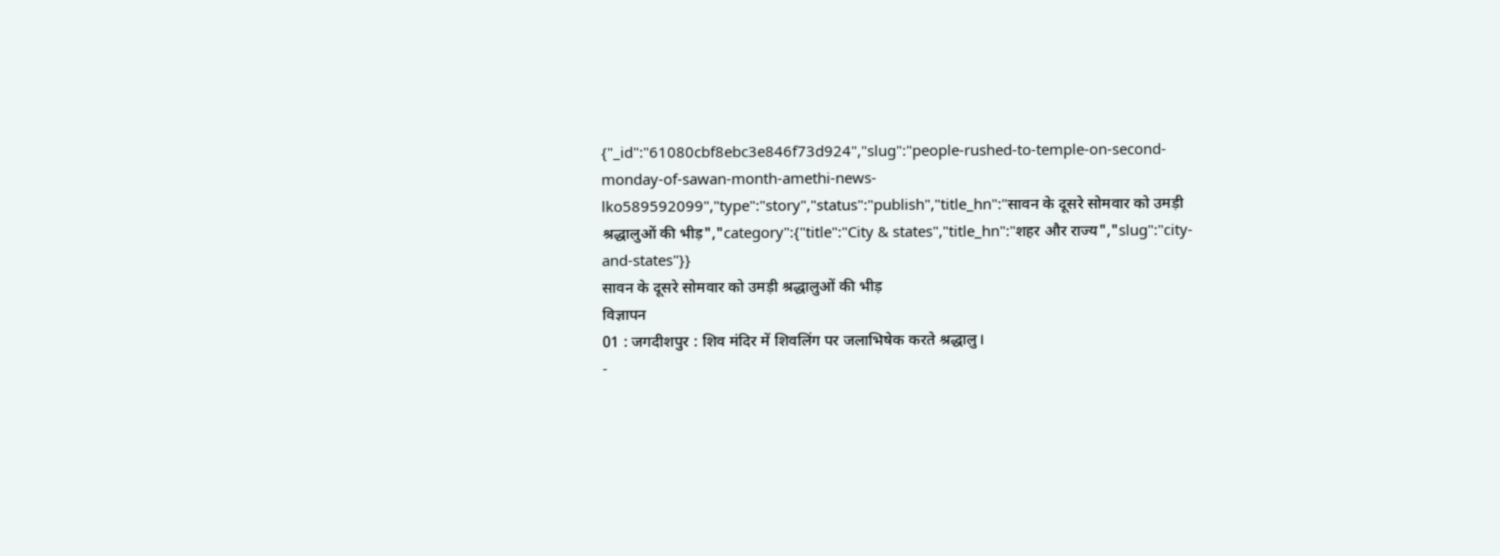{"_id":"61080cbf8ebc3e846f73d924","slug":"people-rushed-to-temple-on-second-monday-of-sawan-month-amethi-news-lko589592099","type":"story","status":"publish","title_hn":"सावन के दूसरे सोमवार को उमड़ी श्रद्धालुओं की भीड़","category":{"title":"City & states","title_hn":"शहर और राज्य","slug":"city-and-states"}}
सावन के दूसरे सोमवार को उमड़ी श्रद्धालुओं की भीड़
विज्ञापन
01 : जगदीशपुर : शिव मंदिर में शिवलिंग पर जलाभिषेक करते श्रद्धालु।
-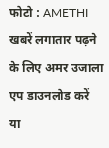फोटो : AMETHI
खबरें लगातार पढ़ने के लिए अमर उजाला एप डाउनलोड करें
या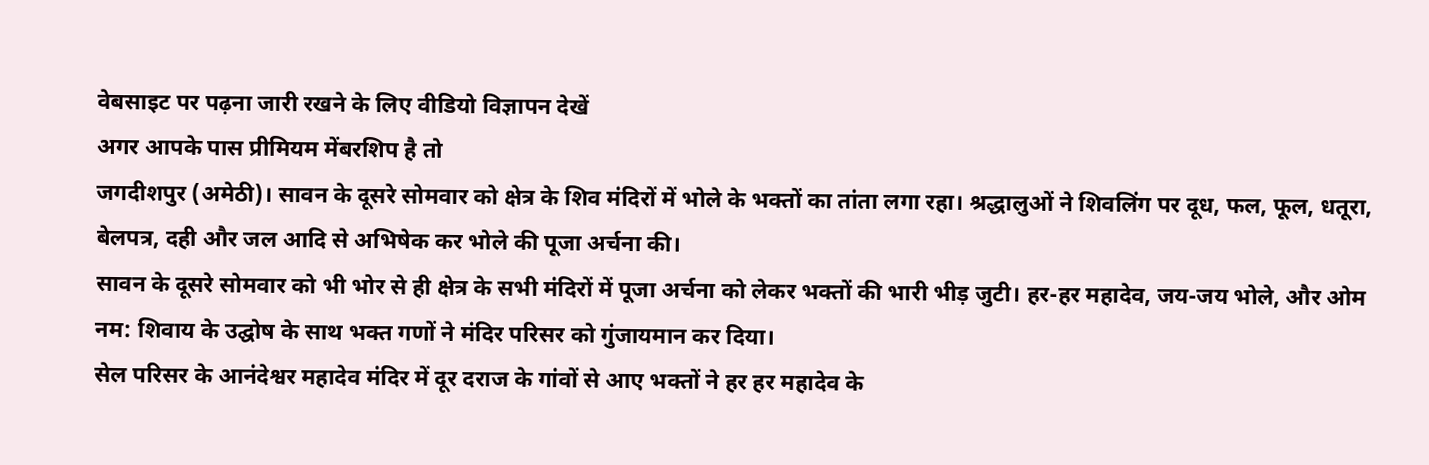वेबसाइट पर पढ़ना जारी रखने के लिए वीडियो विज्ञापन देखें
अगर आपके पास प्रीमियम मेंबरशिप है तो
जगदीशपुर (अमेठी)। सावन के दूसरे सोमवार को क्षेत्र के शिव मंदिरों में भोले के भक्तों का तांता लगा रहा। श्रद्धालुओं ने शिवलिंग पर दूध, फल, फूल, धतूरा, बेलपत्र, दही और जल आदि से अभिषेक कर भोले की पूजा अर्चना की।
सावन के दूसरे सोमवार को भी भोर से ही क्षेत्र के सभी मंदिरों में पूजा अर्चना को लेकर भक्तों की भारी भीड़ जुटी। हर-हर महादेव, जय-जय भोले, और ओम नम: शिवाय के उद्घोष के साथ भक्त गणों ने मंदिर परिसर को गुंजायमान कर दिया।
सेल परिसर के आनंदेश्वर महादेव मंदिर में दूर दराज के गांवों से आए भक्तों ने हर हर महादेव के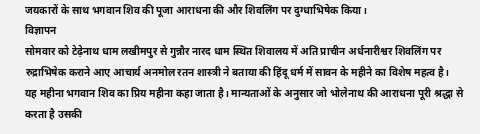जयकारों के साथ भगवान शिव की पूजा आराधना की और शिवलिंग पर दुग्धाभिषेक किया।
विज्ञापन
सोमवार को टेढ़ेनाथ धाम लखीमपुर से गुन्नौर नारद धाम स्थित शिवालय में अति प्राचीन अर्धनारीश्वर शिवलिंग पर रुद्राभिषेक कराने आए आचार्य अनमोल रतन शास्त्री ने बताया की हिंदू धर्म में सावन के महीने का विशेष महत्व है।
यह महीना भगवान शिव का प्रिय महीना कहा जाता है। मान्यताओं के अनुसार जो भोलेनाथ की आराधना पूरी श्रद्धा से करता है उसकी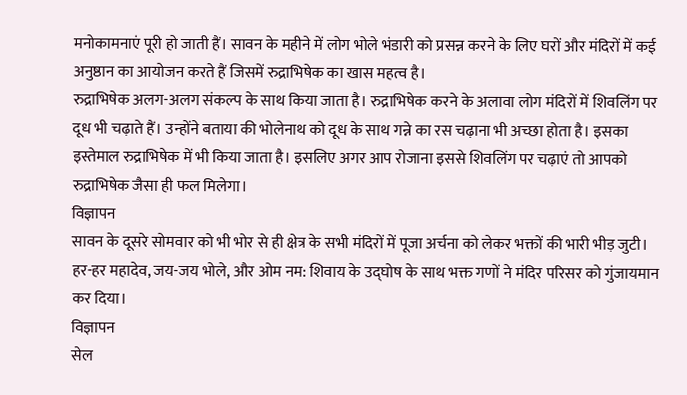मनोकामनाएं पूरी हो जाती हैं। सावन के महीने में लोग भोले भंडारी को प्रसन्न करने के लिए घरों और मंदिरों में कई अनुष्ठान का आयोजन करते हैं जिसमें रुद्राभिषेक का खास महत्व है।
रुद्राभिषेक अलग-अलग संकल्प के साथ किया जाता है। रुद्राभिषेक करने के अलावा लोग मंदिरों में शिवलिंग पर दूध भी चढ़ाते हैं। उन्होंने बताया की भोलेनाथ को दूध के साथ गन्ने का रस चढ़ाना भी अच्छा होता है। इसका इस्तेमाल रुद्राभिषेक में भी किया जाता है। इसलिए अगर आप रोजाना इससे शिवलिंग पर चढ़ाएं तो आपको रुद्राभिषेक जैसा ही फल मिलेगा।
विज्ञापन
सावन के दूसरे सोमवार को भी भोर से ही क्षेत्र के सभी मंदिरों में पूजा अर्चना को लेकर भक्तों की भारी भीड़ जुटी। हर-हर महादेव, जय-जय भोले, और ओम नम: शिवाय के उद्घोष के साथ भक्त गणों ने मंदिर परिसर को गुंजायमान कर दिया।
विज्ञापन
सेल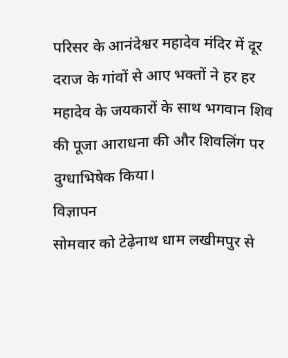परिसर के आनंदेश्वर महादेव मंदिर में दूर दराज के गांवों से आए भक्तों ने हर हर महादेव के जयकारों के साथ भगवान शिव की पूजा आराधना की और शिवलिंग पर दुग्धाभिषेक किया।
विज्ञापन
सोमवार को टेढ़ेनाथ धाम लखीमपुर से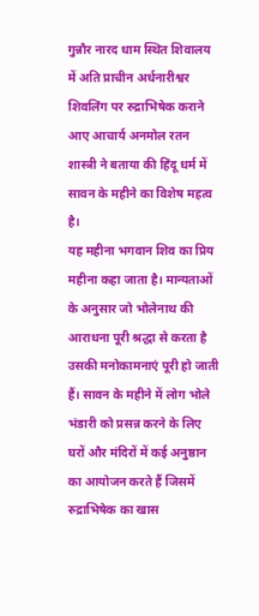गुन्नौर नारद धाम स्थित शिवालय में अति प्राचीन अर्धनारीश्वर शिवलिंग पर रुद्राभिषेक कराने आए आचार्य अनमोल रतन शास्त्री ने बताया की हिंदू धर्म में सावन के महीने का विशेष महत्व है।
यह महीना भगवान शिव का प्रिय महीना कहा जाता है। मान्यताओं के अनुसार जो भोलेनाथ की आराधना पूरी श्रद्धा से करता है उसकी मनोकामनाएं पूरी हो जाती हैं। सावन के महीने में लोग भोले भंडारी को प्रसन्न करने के लिए घरों और मंदिरों में कई अनुष्ठान का आयोजन करते हैं जिसमें रुद्राभिषेक का खास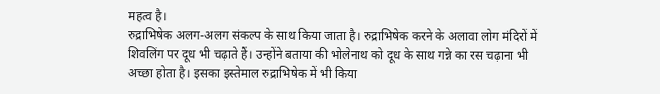महत्व है।
रुद्राभिषेक अलग-अलग संकल्प के साथ किया जाता है। रुद्राभिषेक करने के अलावा लोग मंदिरों में शिवलिंग पर दूध भी चढ़ाते हैं। उन्होंने बताया की भोलेनाथ को दूध के साथ गन्ने का रस चढ़ाना भी अच्छा होता है। इसका इस्तेमाल रुद्राभिषेक में भी किया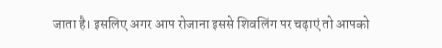जाता है। इसलिए अगर आप रोजाना इससे शिवलिंग पर चढ़ाएं तो आपको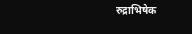रुद्राभिषेक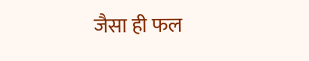जैसा ही फल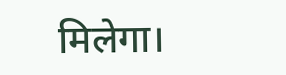मिलेगा।